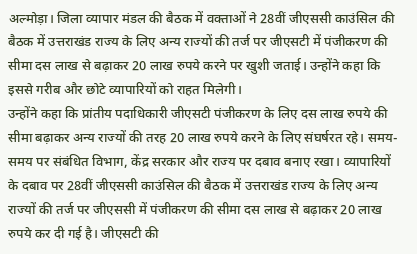अल्मोड़ा। जिला व्यापार मंडल की बैठक में वक्ताओं ने 28वीं जीएससी काउंसिल की बैठक में उत्तराखंड राज्य के लिए अन्य राज्यों की तर्ज पर जीएसटी में पंजीकरण की सीमा दस लाख से बढ़ाकर 20 लाख रुपये करने पर खुशी जताई। उन्होंने कहा कि इससे गरीब और छोटे व्यापारियों को राहत मिलेगी।
उन्होंने कहा कि प्रांतीय पदाधिकारी जीएसटी पंजीकरण के लिए दस लाख रुपये की सीमा बढ़ाकर अन्य राज्यों की तरह 20 लाख रुपये करने के लिए संघर्षरत रहे। समय-समय पर संबंधित विभाग, केंद्र सरकार और राज्य पर दबाव बनाए रखा। व्यापारियों के दबाव पर 28वीं जीएससी काउंसिल की बैठक में उत्तराखंड राज्य के लिए अन्य राज्यों की तर्ज पर जीएससी में पंजीकरण की सीमा दस लाख से बढ़ाकर 20 लाख रुपये कर दी गई है। जीएसटी की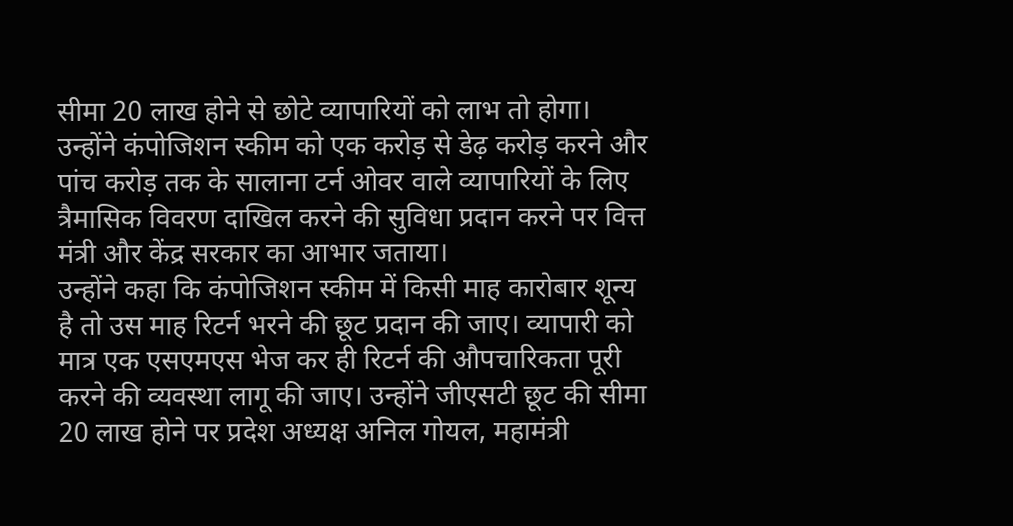सीमा 20 लाख होने से छोटे व्यापारियों को लाभ तो होगा। उन्होंने कंपोजिशन स्कीम को एक करोड़ से डेढ़ करोड़ करने और पांच करोड़ तक के सालाना टर्न ओवर वाले व्यापारियों के लिए त्रैमासिक विवरण दाखिल करने की सुविधा प्रदान करने पर वित्त मंत्री और केंद्र सरकार का आभार जताया।
उन्होंने कहा कि कंपोजिशन स्कीम में किसी माह कारोबार शून्य है तो उस माह रिटर्न भरने की छूट प्रदान की जाए। व्यापारी को मात्र एक एसएमएस भेज कर ही रिटर्न की औपचारिकता पूरी करने की व्यवस्था लागू की जाए। उन्होंने जीएसटी छूट की सीमा 20 लाख होने पर प्रदेश अध्यक्ष अनिल गोयल, महामंत्री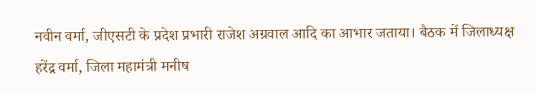नवीन वर्मा, जीएसटी के प्रदेश प्रभारी राजेश अग्रवाल आदि का आभार जताया। बैठक में जिलाध्यक्ष हरेंद्र वर्मा, जिला महामंत्री मनीष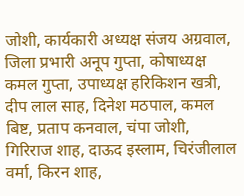जोशी, कार्यकारी अध्यक्ष संजय अग्रवाल, जिला प्रभारी अनूप गुप्ता, कोषाध्यक्ष कमल गुप्ता, उपाध्यक्ष हरिकिशन खत्री, दीप लाल साह, दिनेश मठपाल, कमल बिष्ट, प्रताप कनवाल, चंपा जोशी, गिरिराज शाह, दाऊद इस्लाम, चिरंजीलाल वर्मा, किरन शाह,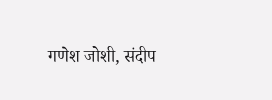गणेश जोशी, संदीप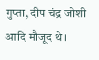गुप्ता, दीप चंद्र जोशी आदि मौजूद थे।